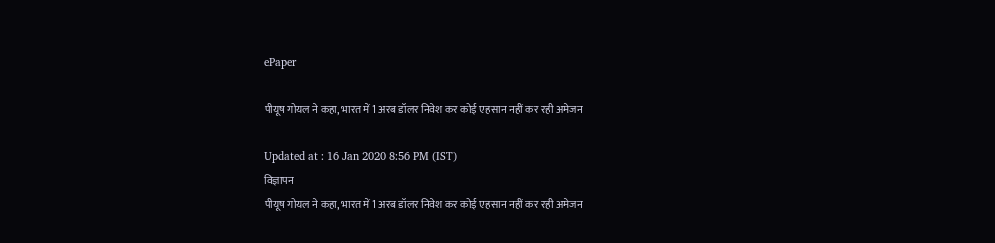ePaper

पीयूष गोयल ने कहा, भारत में 1 अरब डॉलर निवेश कर कोई एहसान नहीं कर रही अमेजन

Updated at : 16 Jan 2020 8:56 PM (IST)
विज्ञापन
पीयूष गोयल ने कहा, भारत में 1 अरब डॉलर निवेश कर कोई एहसान नहीं कर रही अमेजन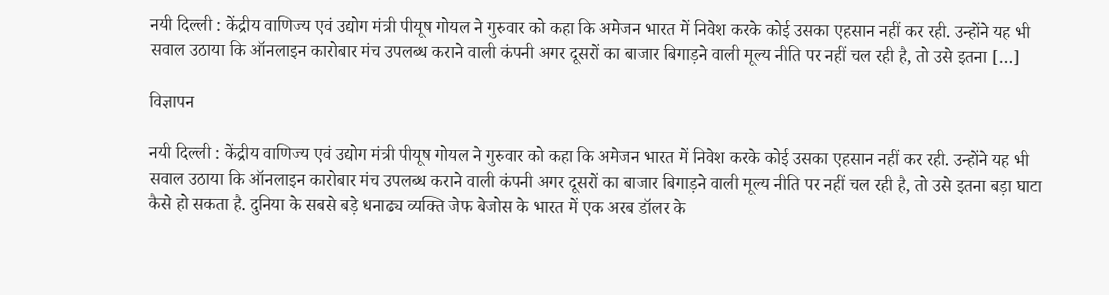नयी दिल्ली : केंद्रीय वाणिज्य एवं उद्योग मंत्री पीयूष गोयल ने गुरुवार को कहा कि अमेजन भारत में निवेश करके कोई उसका एहसान नहीं कर रही. उन्होंने यह भी सवाल उठाया कि ऑनलाइन कारोबार मंच उपलब्ध कराने वाली कंपनी अगर दूसरों का बाजार बिगाड़ने वाली मूल्य नीति पर नहीं चल रही है, तो उसे इतना […]

विज्ञापन

नयी दिल्ली : केंद्रीय वाणिज्य एवं उद्योग मंत्री पीयूष गोयल ने गुरुवार को कहा कि अमेजन भारत में निवेश करके कोई उसका एहसान नहीं कर रही. उन्होंने यह भी सवाल उठाया कि ऑनलाइन कारोबार मंच उपलब्ध कराने वाली कंपनी अगर दूसरों का बाजार बिगाड़ने वाली मूल्य नीति पर नहीं चल रही है, तो उसे इतना बड़ा घाटा कैसे हो सकता है. दुनिया के सबसे बड़े धनाढ्य व्यक्ति जेफ बेजोस के भारत में एक अरब डॉलर के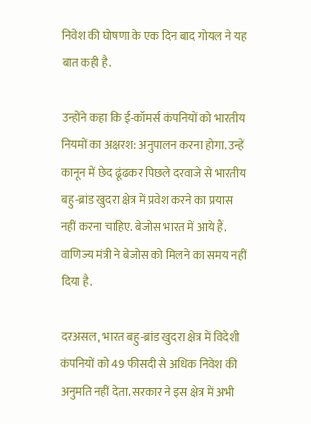निवेश की घोषणा के एक दिन बाद गोयल ने यह बात कही है.

उन्होंने कहा कि ई-कॉमर्स कंपनियों को भारतीय नियमों का अक्षरश: अनुपालन करना होगा. उन्हें कानून में छेद ढूंढकर पिछले दरवाजे से भारतीय बहु-ब्रांड खुदरा क्षेत्र में प्रवेश करने का प्रयास नहीं करना चाहिए. बेजोस भारत में आये हैं. वाणिज्य मंत्री ने बेजोस को मिलने का समय नहीं दिया है.

दरअसल, भारत बहु-ब्रांड खुदरा क्षेत्र में विदेशी कंपनियों को 49 फीसदी से अधिक निवेश की अनुमति नहीं देता. सरकार ने इस क्षेत्र में अभी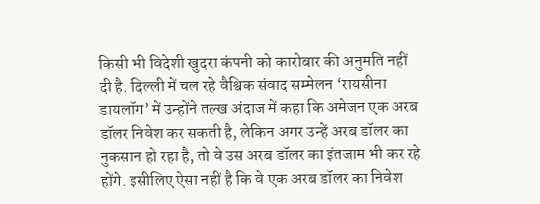किसी भी विदेशी खुदरा कंपनी को कारोबार की अनुमति नहीं दी है. दिल्ली में चल रहे वैश्विक संवाद सम्मेलन ‘रायसीना डायलॉग’ में उन्होंने तल्ख अंदाज में कहा कि अमेजन एक अरब डॉलर निवेश कर सकती है, लेकिन अगर उन्हें अरब डॉलर का नुकसान हो रहा है, तो वे उस अरब डॉलर का इंतजाम भी कर रहे होंगे. इसीलिए ऐसा नहीं है कि वे एक अरब डॉलर का निवेश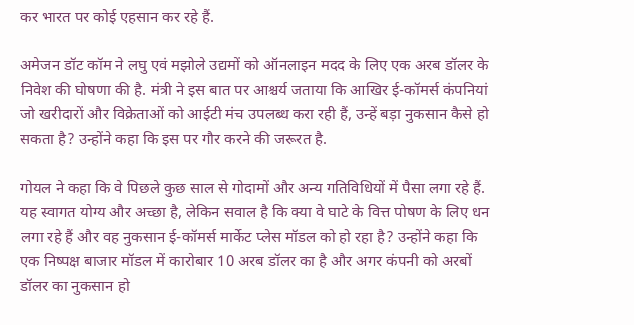कर भारत पर कोई एहसान कर रहे हैं.

अमेजन डॉट कॉम ने लघु एवं मझोले उद्यमों को ऑनलाइन मदद के लिए एक अरब डॉलर के निवेश की घोषणा की है. मंत्री ने इस बात पर आश्चर्य जताया कि आखिर ई-कॉमर्स कंपनियां जो खरीदारों और विक्रेताओं को आईटी मंच उपलब्ध करा रही हैं, उन्हें बड़ा नुकसान कैसे हो सकता है? उन्होंने कहा कि इस पर गौर करने की जरूरत है.

गोयल ने कहा कि वे पिछले कुछ साल से गोदामों और अन्य गतिविधियों में पैसा लगा रहे हैं. यह स्वागत योग्य और अच्छा है, लेकिन सवाल है कि क्या वे घाटे के वित्त पोषण के लिए धन लगा रहे हैं और वह नुकसान ई-कॉमर्स मार्केट प्लेस मॉडल को हो रहा है? उन्होंने कहा कि एक निष्पक्ष बाजार मॉडल में कारोबार 10 अरब डॉलर का है और अगर कंपनी को अरबों डॉलर का नुकसान हो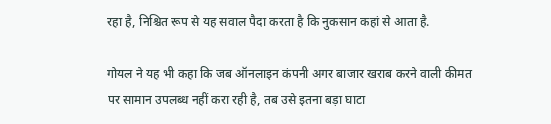रहा है, निश्चित रूप से यह सवाल पैदा करता है कि नुकसान कहां से आता है.

गोयल ने यह भी कहा कि जब ऑनलाइन कंपनी अगर बाजार खराब करने वाली कीमत पर सामान उपलब्ध नहीं करा रही है, तब उसे इतना बड़ा घाटा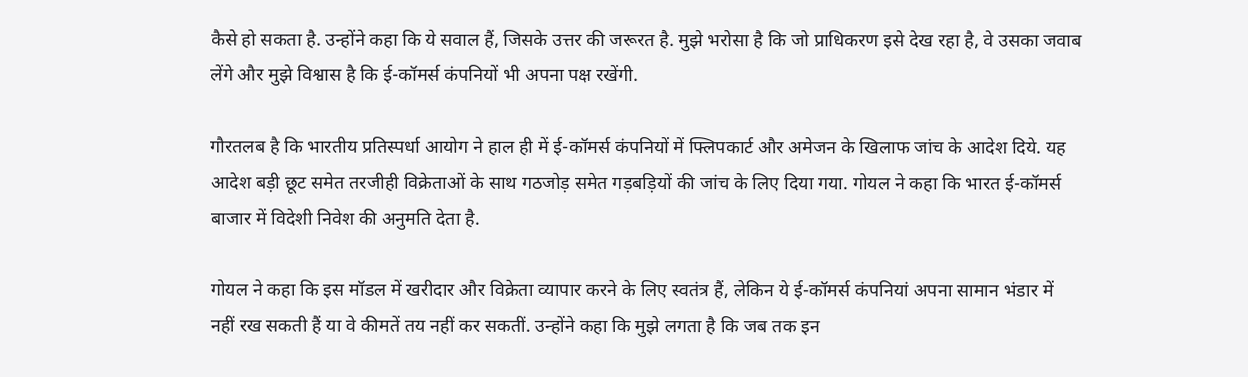कैसे हो सकता है. उन्होंने कहा कि ये सवाल हैं, जिसके उत्तर की जरूरत है. मुझे भरोसा है कि जो प्राधिकरण इसे देख रहा है, वे उसका जवाब लेंगे और मुझे विश्वास है कि ई-कॉमर्स कंपनियों भी अपना पक्ष रखेंगी.

गौरतलब है कि भारतीय प्रतिस्पर्धा आयोग ने हाल ही में ई-कॉमर्स कंपनियों में फ्लिपकार्ट और अमेजन के खिलाफ जांच के आदेश दिये. यह आदेश बड़ी छूट समेत तरजीही विक्रेताओं के साथ गठजोड़ समेत गड़बड़ियों की जांच के लिए दिया गया. गोयल ने कहा कि भारत ई-कॉमर्स बाजार में विदेशी निवेश की अनुमति देता है.

गोयल ने कहा कि इस मॉडल में खरीदार और विक्रेता व्यापार करने के लिए स्वतंत्र हैं, लेकिन ये ई-कॉमर्स कंपनियां अपना सामान भंडार में नहीं रख सकती हैं या वे कीमतें तय नहीं कर सकतीं. उन्होंने कहा कि मुझे लगता है कि जब तक इन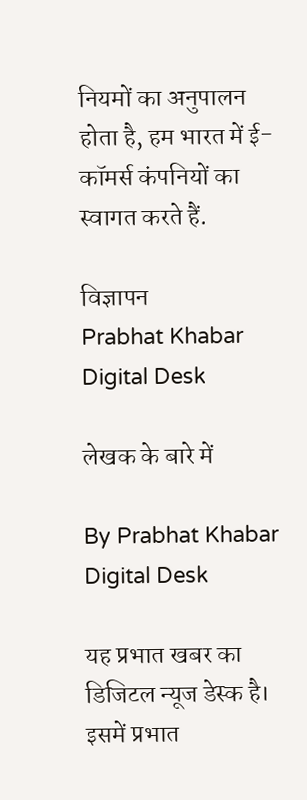नियमों का अनुपालन होता है, हम भारत में ई-कॉमर्स कंपनियों का स्वागत करते हैं.

विज्ञापन
Prabhat Khabar Digital Desk

लेखक के बारे में

By Prabhat Khabar Digital Desk

यह प्रभात खबर का डिजिटल न्यूज डेस्क है। इसमें प्रभात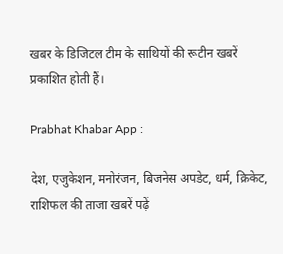खबर के डिजिटल टीम के साथियों की रूटीन खबरें प्रकाशित होती हैं।

Prabhat Khabar App :

देश, एजुकेशन, मनोरंजन, बिजनेस अपडेट, धर्म, क्रिकेट, राशिफल की ताजा खबरें पढ़ें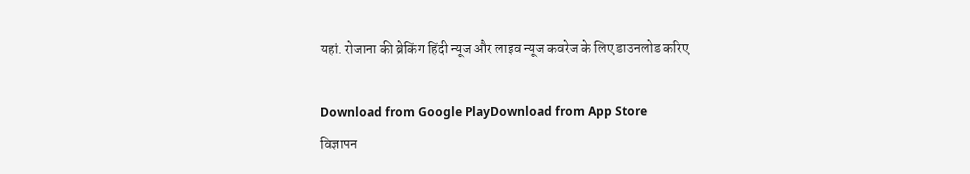यहां. रोजाना की ब्रेकिंग हिंदी न्यूज और लाइव न्यूज कवरेज के लिए डाउनलोड करिए

Download from Google PlayDownload from App Store
विज्ञापन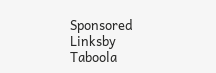Sponsored Linksby Taboola